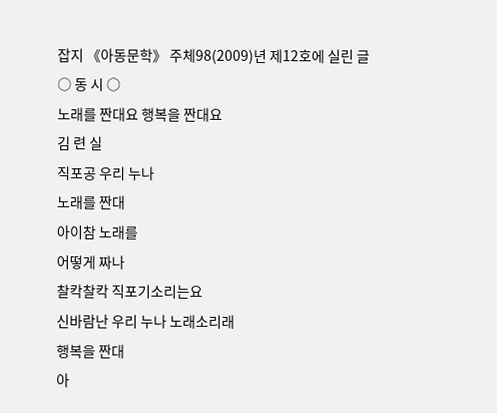잡지 《아동문학》 주체98(2009)년 제12호에 실린 글
○ 동 시 ○
노래를 짠대요 행복을 짠대요
김 련 실
직포공 우리 누나
노래를 짠대
아이참 노래를
어떻게 짜나
찰칵찰칵 직포기소리는요
신바람난 우리 누나 노래소리래
행복을 짠대
아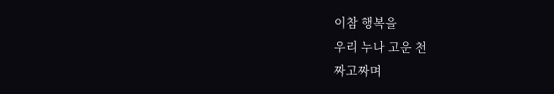이참 행복을
우리 누나 고운 천
짜고짜며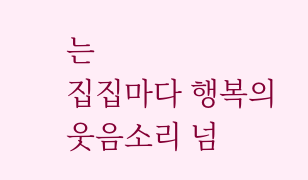는
집집마다 행복의
웃음소리 넘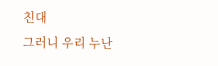친대
그러니 우리 누난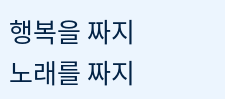행복을 짜지
노래를 짜지